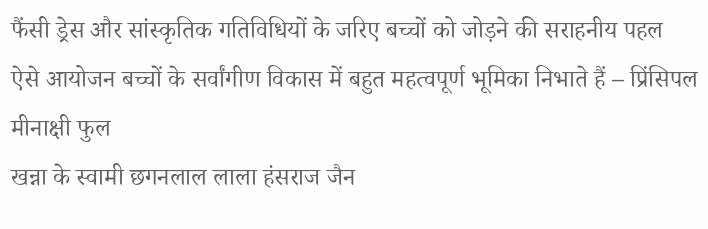फैंसी ड्रेस और सांस्कृतिक गतिविधियों के जरिए बच्चों को जोड़ने की सराहनीय पहल
ऐसे आयोजन बच्चों के सर्वांगीण विकास में बहुत महत्वपूर्ण भूमिका निभाते हैं – प्रिंसिपल मीनाक्षी फुल
खन्ना के स्वामी छगनलाल लाला हंसराज जैन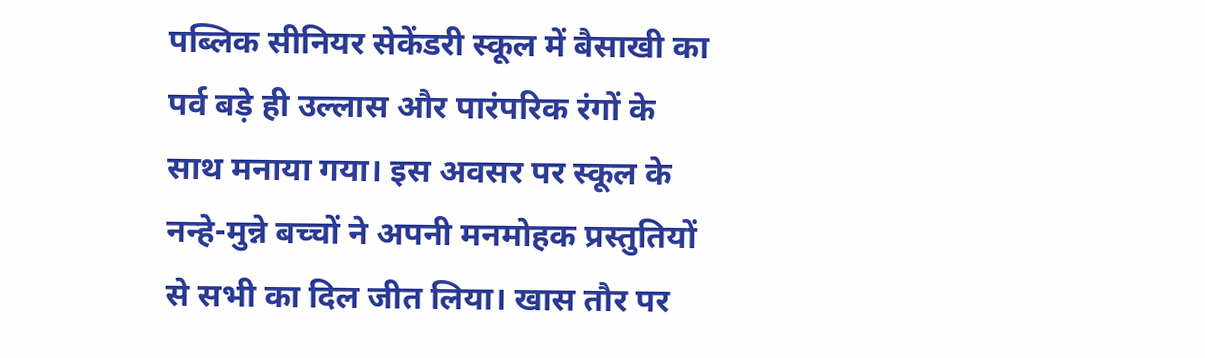पब्लिक सीनियर सेकेंडरी स्कूल में बैसाखी का पर्व बड़े ही उल्लास और पारंपरिक रंगों के साथ मनाया गया। इस अवसर पर स्कूल के नन्हे-मुन्ने बच्चों ने अपनी मनमोहक प्रस्तुतियों से सभी का दिल जीत लिया। खास तौर पर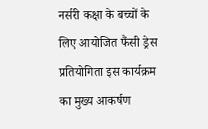नर्सरी कक्षा के बच्चों के लिए आयोजित फैंसी ड्रेस प्रतियोगिता इस कार्यक्रम का मुख्य आकर्षण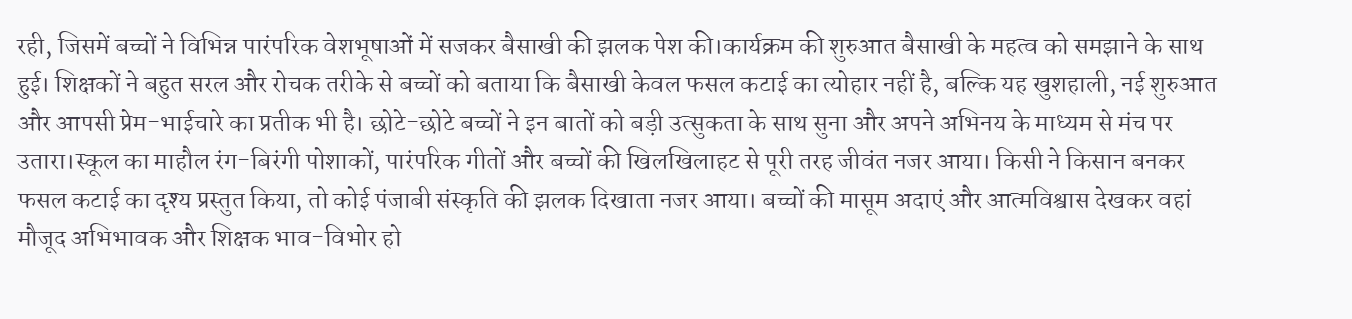रही, जिसमें बच्चों ने विभिन्न पारंपरिक वेशभूषाओं में सजकर बैसाखी की झलक पेश की।कार्यक्रम की शुरुआत बैसाखी के महत्व को समझाने के साथ हुई। शिक्षकों ने बहुत सरल और रोचक तरीके से बच्चों को बताया कि बैसाखी केवल फसल कटाई का त्योहार नहीं है, बल्कि यह खुशहाली, नई शुरुआत और आपसी प्रेम-भाईचारे का प्रतीक भी है। छोटे-छोटे बच्चों ने इन बातों को बड़ी उत्सुकता के साथ सुना और अपने अभिनय के माध्यम से मंच पर उतारा।स्कूल का माहौल रंग-बिरंगी पोशाकों, पारंपरिक गीतों और बच्चों की खिलखिलाहट से पूरी तरह जीवंत नजर आया। किसी ने किसान बनकर फसल कटाई का दृश्य प्रस्तुत किया, तो कोई पंजाबी संस्कृति की झलक दिखाता नजर आया। बच्चों की मासूम अदाएं और आत्मविश्वास देखकर वहां मौजूद अभिभावक और शिक्षक भाव-विभोर हो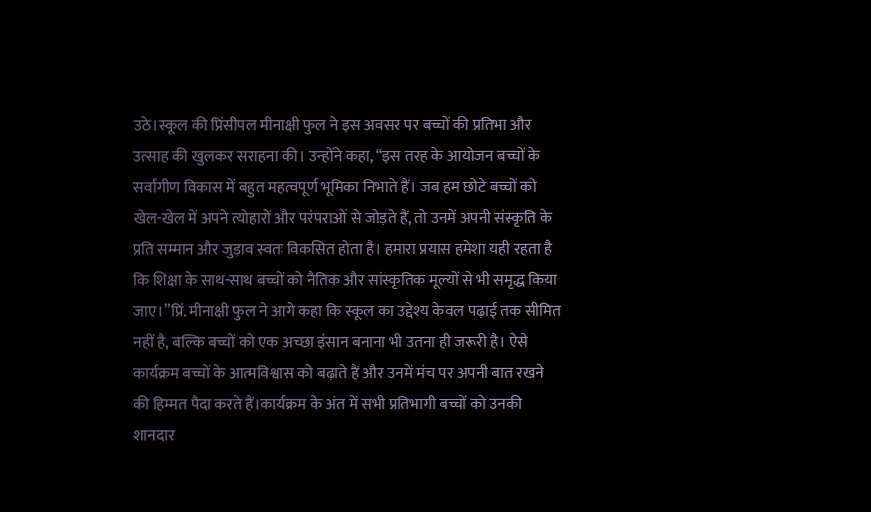उठे।स्कूल की प्रिंसीपल मीनाक्षी फुल ने इस अवसर पर बच्चों की प्रतिभा और उत्साह की खुलकर सराहना की। उन्होंने कहा, “इस तरह के आयोजन बच्चों के सर्वांगीण विकास में बहुत महत्वपूर्ण भूमिका निभाते हैं। जब हम छोटे बच्चों को खेल-खेल में अपने त्योहारों और परंपराओं से जोड़ते हैं, तो उनमें अपनी संस्कृति के प्रति सम्मान और जुड़ाव स्वतः विकसित होता है। हमारा प्रयास हमेशा यही रहता है कि शिक्षा के साथ-साथ बच्चों को नैतिक और सांस्कृतिक मूल्यों से भी समृद्ध किया जाए।”प्रिं. मीनाक्षी फुल ने आगे कहा कि स्कूल का उद्देश्य केवल पढ़ाई तक सीमित नहीं है, बल्कि बच्चों को एक अच्छा इंसान बनाना भी उतना ही जरूरी है। ऐसे कार्यक्रम बच्चों के आत्मविश्वास को बढ़ाते हैं और उनमें मंच पर अपनी बात रखने की हिम्मत पैदा करते हैं।कार्यक्रम के अंत में सभी प्रतिभागी बच्चों को उनकी शानदार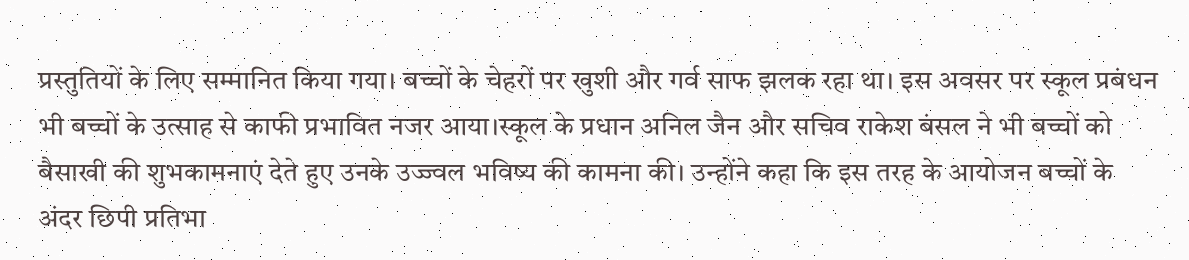प्रस्तुतियों के लिए सम्मानित किया गया। बच्चों के चेहरों पर खुशी और गर्व साफ झलक रहा था। इस अवसर पर स्कूल प्रबंधन भी बच्चों के उत्साह से काफी प्रभावित नजर आया।स्कूल के प्रधान अनिल जैन और सचिव राकेश बंसल ने भी बच्चों को बैसाखी की शुभकामनाएं देते हुए उनके उज्ज्वल भविष्य की कामना की। उन्होंने कहा कि इस तरह के आयोजन बच्चों के अंदर छिपी प्रतिभा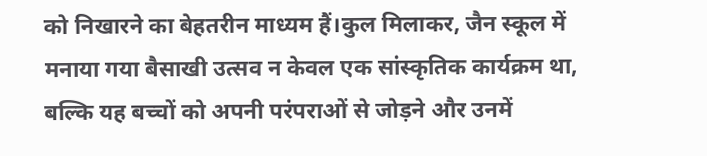को निखारने का बेहतरीन माध्यम हैं।कुल मिलाकर, जैन स्कूल में मनाया गया बैसाखी उत्सव न केवल एक सांस्कृतिक कार्यक्रम था, बल्कि यह बच्चों को अपनी परंपराओं से जोड़ने और उनमें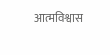आत्मविश्वास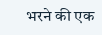भरने की एक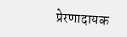प्रेरणादायक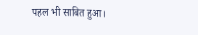पहल भी साबित हुआ।